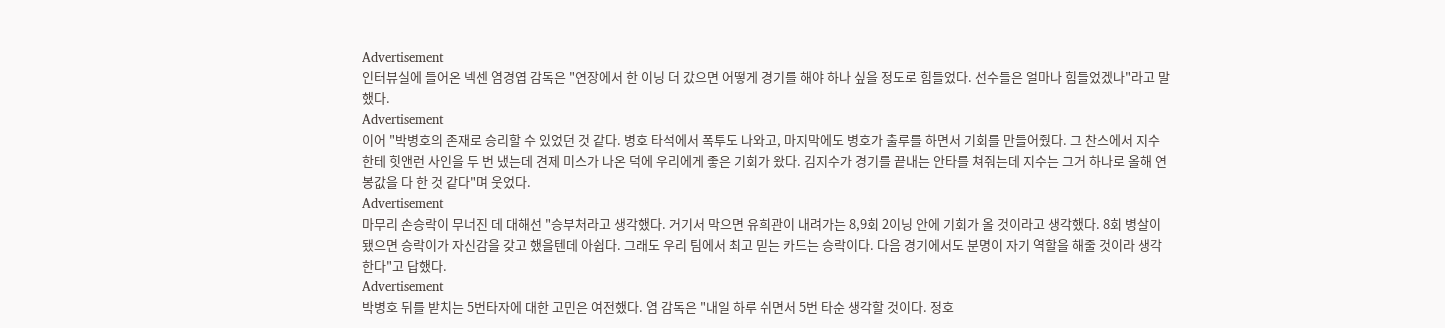Advertisement
인터뷰실에 들어온 넥센 염경엽 감독은 "연장에서 한 이닝 더 갔으면 어떻게 경기를 해야 하나 싶을 정도로 힘들었다. 선수들은 얼마나 힘들었겠나"라고 말했다.
Advertisement
이어 "박병호의 존재로 승리할 수 있었던 것 같다. 병호 타석에서 폭투도 나와고, 마지막에도 병호가 출루를 하면서 기회를 만들어줬다. 그 찬스에서 지수한테 힛앤런 사인을 두 번 냈는데 견제 미스가 나온 덕에 우리에게 좋은 기회가 왔다. 김지수가 경기를 끝내는 안타를 쳐줘는데 지수는 그거 하나로 올해 연봉값을 다 한 것 같다"며 웃었다.
Advertisement
마무리 손승락이 무너진 데 대해선 "승부처라고 생각했다. 거기서 막으면 유희관이 내려가는 8,9회 2이닝 안에 기회가 올 것이라고 생각했다. 8회 병살이 됐으면 승락이가 자신감을 갖고 했을텐데 아쉽다. 그래도 우리 팀에서 최고 믿는 카드는 승락이다. 다음 경기에서도 분명이 자기 역할을 해줄 것이라 생각한다"고 답했다.
Advertisement
박병호 뒤를 받치는 5번타자에 대한 고민은 여전했다. 염 감독은 "내일 하루 쉬면서 5번 타순 생각할 것이다. 정호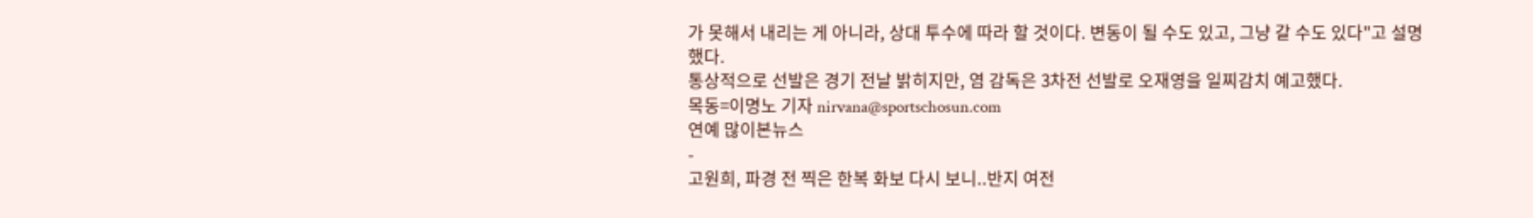가 못해서 내리는 게 아니라, 상대 투수에 따라 할 것이다. 변동이 될 수도 있고, 그냥 갈 수도 있다"고 설명했다.
통상적으로 선발은 경기 전날 밝히지만, 염 감독은 3차전 선발로 오재영을 일찌감치 예고했다.
목동=이명노 기자 nirvana@sportschosun.com
연예 많이본뉴스
-
고원희, 파경 전 찍은 한복 화보 다시 보니..반지 여전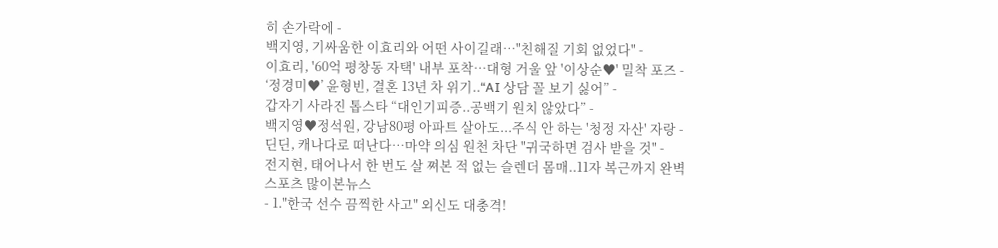히 손가락에 -
백지영, 기싸움한 이효리와 어떤 사이길래…"친해질 기회 없었다" -
이효리, '60억 평창동 자택' 내부 포착…대형 거울 앞 '이상순♥' 밀착 포즈 -
‘정경미♥’ 윤형빈, 결혼 13년 차 위기..“AI 상담 꼴 보기 싫어” -
갑자기 사라진 톱스타 “대인기피증..공백기 원치 않았다” -
백지영♥정석원, 강남80평 아파트 살아도...주식 안 하는 '청정 자산' 자랑 -
딘딘, 캐나다로 떠난다…마약 의심 원천 차단 "귀국하면 검사 받을 것" -
전지현, 태어나서 한 번도 살 쪄본 적 없는 슬렌더 몸매..11자 복근까지 완벽
스포츠 많이본뉴스
- 1."한국 선수 끔찍한 사고" 외신도 대충격!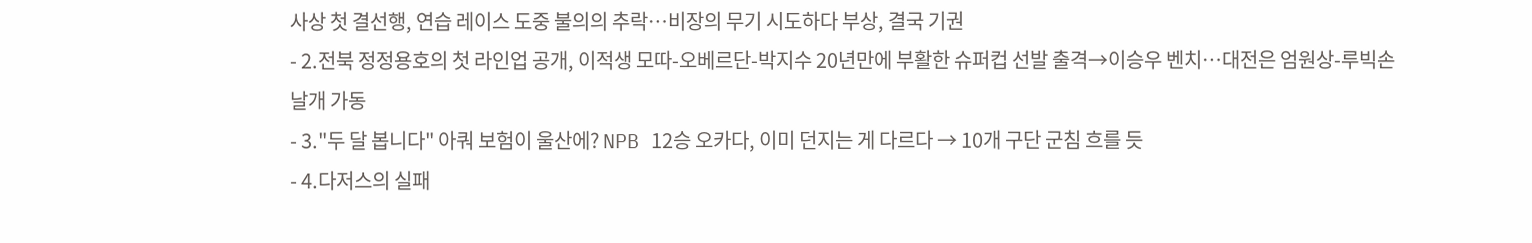사상 첫 결선행, 연습 레이스 도중 불의의 추락…비장의 무기 시도하다 부상, 결국 기권
- 2.전북 정정용호의 첫 라인업 공개, 이적생 모따-오베르단-박지수 20년만에 부활한 슈퍼컵 선발 출격→이승우 벤치…대전은 엄원상-루빅손 날개 가동
- 3."두 달 봅니다" 아쿼 보험이 울산에? NPB 12승 오카다, 이미 던지는 게 다르다 → 10개 구단 군침 흐를 듯
- 4.다저스의 실패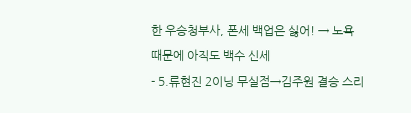한 우승청부사, 폰세 백업은 싫어! → 노욕 때문에 아직도 백수 신세
- 5.류현진 2이닝 무실점→김주원 결승 스리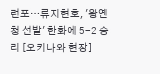런포…류지현호, '왕옌청 선발' 한화에 5-2 승리 [오키나와 현장]